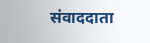संवाददाता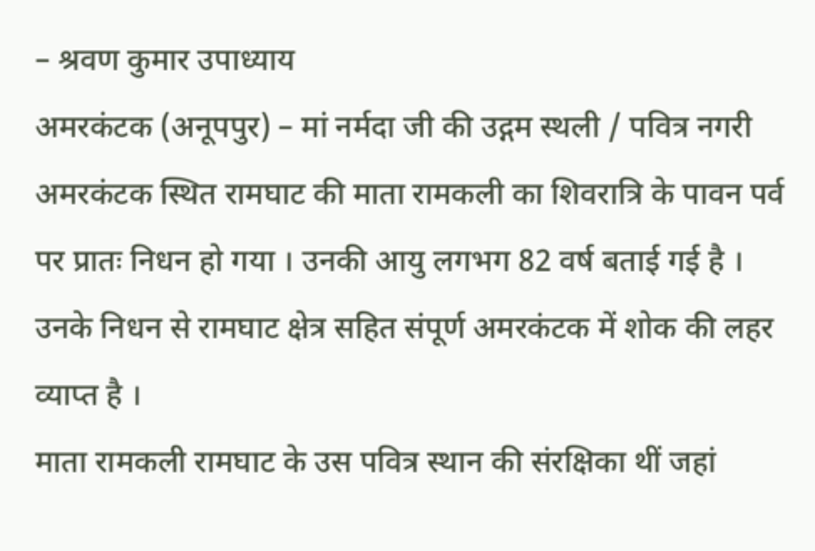– श्रवण कुमार उपाध्याय
अमरकंटक (अनूपपुर) – मां नर्मदा जी की उद्गम स्थली / पवित्र नगरी अमरकंटक स्थित रामघाट की माता रामकली का शिवरात्रि के पावन पर्व पर प्रातः निधन हो गया । उनकी आयु लगभग 82 वर्ष बताई गई है । उनके निधन से रामघाट क्षेत्र सहित संपूर्ण अमरकंटक में शोक की लहर व्याप्त है ।
माता रामकली रामघाट के उस पवित्र स्थान की संरक्षिका थीं जहां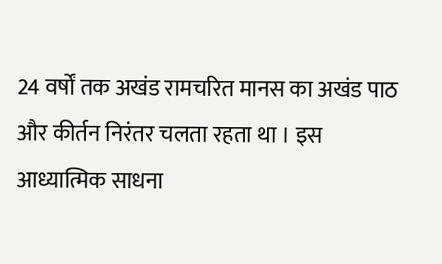24 वर्षों तक अखंड रामचरित मानस का अखंड पाठ और कीर्तन निरंतर चलता रहता था । इस आध्यात्मिक साधना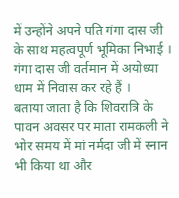में उन्होंने अपने पति गंगा दास जी के साथ महत्वपूर्ण भूमिका निभाई । गंगा दास जी वर्तमान में अयोध्या धाम में निवास कर रहे हैं ।
बताया जाता है कि शिवरात्रि के पावन अवसर पर माता रामकली ने भोर समय में मां नर्मदा जी में स्नान भी किया था और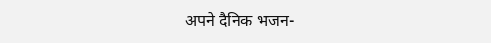अपने दैनिक भजन-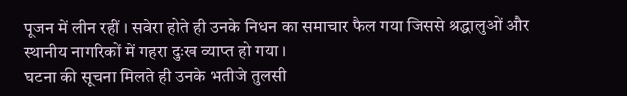पूजन में लीन रहीं । सवेरा होते ही उनके निधन का समाचार फैल गया जिससे श्रद्धालुओं और स्थानीय नागरिकों में गहरा दुःख व्याप्त हो गया ।
घटना की सूचना मिलते ही उनके भतीजे तुलसी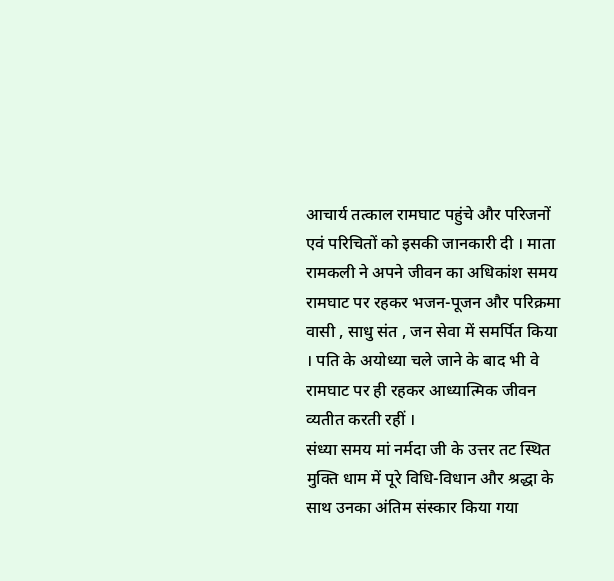आचार्य तत्काल रामघाट पहुंचे और परिजनों एवं परिचितों को इसकी जानकारी दी । माता रामकली ने अपने जीवन का अधिकांश समय रामघाट पर रहकर भजन-पूजन और परिक्रमा वासी , साधु संत , जन सेवा में समर्पित किया । पति के अयोध्या चले जाने के बाद भी वे रामघाट पर ही रहकर आध्यात्मिक जीवन व्यतीत करती रहीं ।
संध्या समय मां नर्मदा जी के उत्तर तट स्थित मुक्ति धाम में पूरे विधि-विधान और श्रद्धा के साथ उनका अंतिम संस्कार किया गया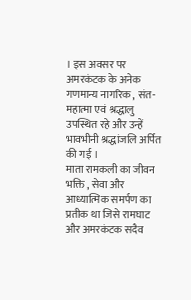। इस अवसर पर अमरकंटक के अनेक गणमान्य नागरिक , संत-महात्मा एवं श्रद्धालु उपस्थित रहे और उन्हें भावभीनी श्रद्धांजलि अर्पित की गई ।
माता रामकली का जीवन भक्ति , सेवा और आध्यात्मिक समर्पण का प्रतीक था जिसे रामघाट और अमरकंटक सदैव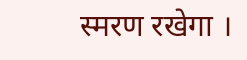स्मरण रखेगा ।